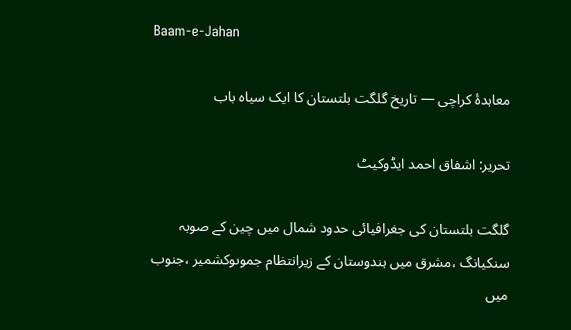Baam-e-Jahan

معاہدۂ کراچی — تاریخ گلگت بلتستان کا ایک سیاہ باب

تحریر: اشفاق احمد ایڈوکیٹ

گلگت بلتستان کی جغرافیائی حدود شمال میں چین کے صوبہ سنکیانگ ،مشرق میں ہندوستان کے زیرانتظام جموںوکشمیر ،جنوب میں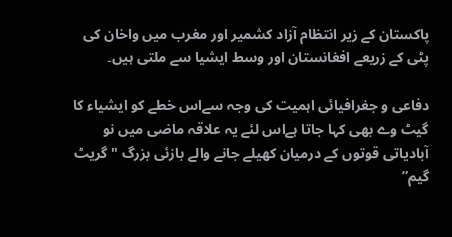پاکستان کے زیر انتظام آزاد کشمیر اور مغرب میں واخان کی پٹی کے زریعے افغانستان اور وسط ایشیا سے ملتی ہیں۔

دفاعی و جغرافیائی اہمیت کی وجہ سےاس خطے کو ایشیاء کا گیٹ وے بھی کہا جاتا ہےاس لئے یہ علاقہ ماضی میں نو آبادیاتی قوتوں کے درمیان کھیلے جانے والے بازئی بزرگ "گریٹ گیم”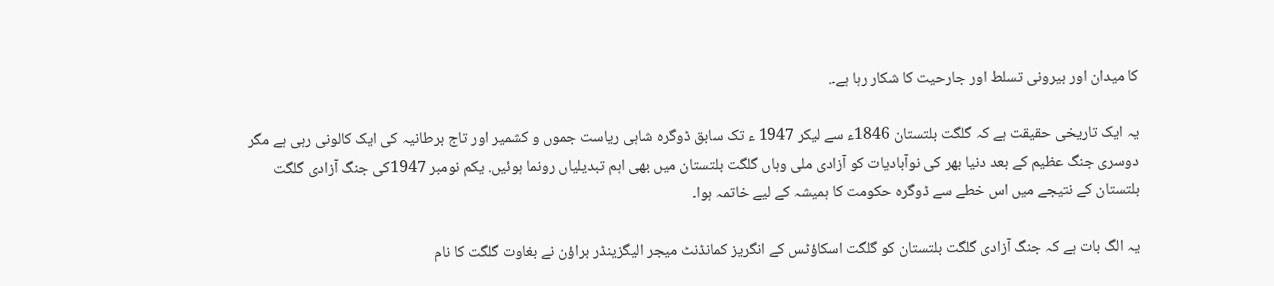کا میدان اور بیرونی تسلط اور جارحیت کا شکار رہا ہے۔.

یہ ایک تاریخی حقیقت ہے کہ گلگت بلتستان 1846ء سے لیکر 1947 ء تک سابق ڈوگرہ شاہی ریاست جموں و کشمیر اور تاج برطانیہ کی ایک کالونی رہی ہے مگر دوسری جنگ عظیم کے بعد دنیا بھر کی نوآبادیات کو آزادی ملی وہاں گلگت بلتستان میں بھی اہم تبدیلیاں رونما ہوئیں. یکم نومبر 1947کی جنگ آزادی گلگت بلتستان کے نتیجے میں اس خطے سے ڈوگرہ حکومت کا ہمیشہ کے لیے خاتمہ ہوا۔

یہ الگ بات ہے کہ جنگ آزادی گلگت بلتستان کو گلگت اسکاؤٹس کے انگریز کمانڈنٹ میجر الیگزینڈر براؤن نے بغاوت گلگت کا نام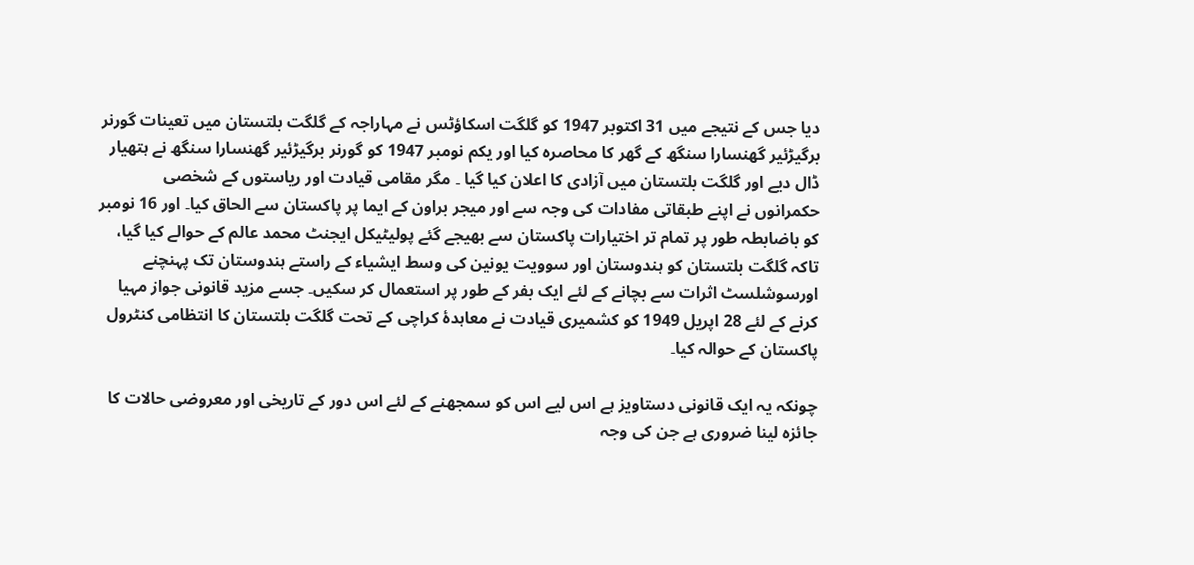دیا جس کے نتیجے میں 31 اکتوبر 1947 کو گلگت اسکاؤٹس نے مہاراجہ کے گلگت بلتستان میں تعینات گورنر برگیڑئیر گھنسارا سنگھ کے گھر کا محاصرہ کیا اور یکم نومبر 1947 کو گورنر برگیڑئیر گھنسارا سنگھ نے ہتھیار ڈال دیے اور گلگت بلتستان میں آزادی کا اعلان کیا گیا ۔ مگر مقامی قیادت اور ریاستوں کے شخصی حکمرانوں نے اپنے طبقاتی مفادات کی وجہ سے اور میجر براون کے ایما پر پاکستان سے الحاق کیا۔ اور 16 نومبر کو باضابطہ طور پر تمام تر اختیارات پاکستان سے بھیجے گئے پولیٹیکل ایجنٹ محمد عالم کے حوالے کیا گیا، تاکہ گلگت بلتستان کو ہندوستان اور سوویت یونین کی وسط ایشیاء کے راستے ہندوستان تک پہنچنے اورسوشلسٹ اثرات سے بچانے کے لئے ایک بفر کے طور پر استعمال کر سکیں۔ جسے مزید قانونی جواز مہیا کرنے کے لئے 28 اپریل 1949 کو کشمیری قیادت نے معاہدۂ کراچی کے تحت گلگت بلتستان کا انتظامی کنٹرول پاکستان کے حوالہ کیا۔

چونکہ یہ ایک قانونی دستاویز ہے اس لیے اس کو سمجھنے کے لئے اس دور کے تاریخی اور معروضی حالات کا جائزہ لینا ضروری ہے جن کی وجہ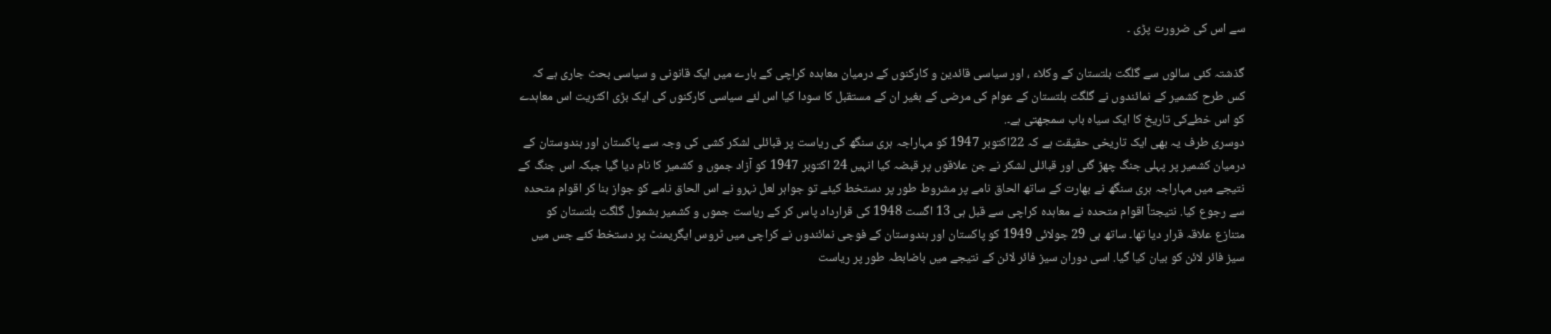سے اس کی ضرورت پڑی ۔

گذشتہ کئی سالوں سے گلگت بلتستان کے وکلاء ، اور سیاسی قائدین و کارکنوں کے درمیان معاہدہ کراچی کے بارے میں ایک قانونی و سیاسی بحث جاری ہے کہ کس طرح کشمیر کے نمائندوں نے گلگت بلتستان کے عوام کی مرضی کے بغیر ان کے مستقبل کا سودا کیا اس لئے سیاسی کارکنوں کی ایک بڑی اکثریت اس معاہدے کو اس خطےکی تاریخ کا ایک سیاہ باب سمجھتی ہے۔.
دوسری طرف یہ بھی ایک تاریخی حقیقت ہے کہ 22اکتوبر 1947 کو مہاراجہ ہری سنگھ کی ریاست پر قبائلی لشکر کشی کی وجہ سے پاکستان اور ہندوستان کے درمیان کشمیر پر پہلی جنگ چھڑ گئی اور قبائلی لشکر نے جن علاقوں پر قبضہ کیا انہیں 24 اکتوبر 1947 کو آزاد جموں و کشمیر کا نام دیا گیا جبکہ اس جنگ کے نتیجے میں مہاراجہ ہری سنگھ نے بھارت کے ساتھ الحاق نامے پر مشروط طور پر دستخط کیئے تو جواہر لعل نہرو نے اس الحاق نامے کو جواز بنا کر اقوام متحدہ سے رجوع کیا. نتیجتاً اقوام متحدہ نے معاہدہ کراچی سے قبل ہی 13 اگست 1948 کی قرارداد پاس کر کے ریاست جموں و کشمیر بشمول گلگت بلتستان کو متنازع علاقہ قرار دیا تھا۔ ساتھ ہی 29 جولائی 1949 کو پاکستان اور ہندوستان کے فوجی نمائندوں نے کراچی میں ٹروس ایگریمنٹ پر دستخط کئے جس میں سیز فائر لائن کو بیان کیا گیا. اسی دوران سیز فائر لائن کے نتیجے میں باضابطہ طور پر ریاست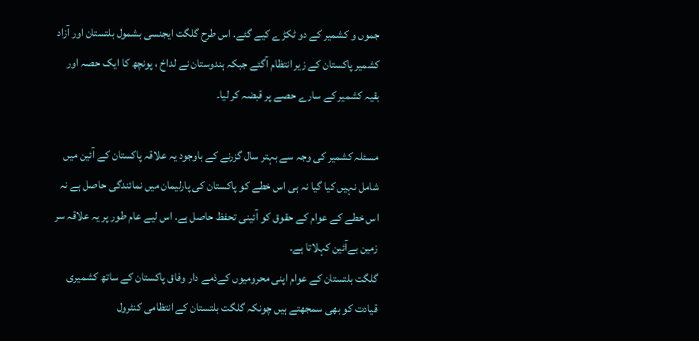جموں و کشمیر کے دو ٹکڑے کیے گئے. اس طرح گلگت ایجنسی بشمول بلتستان اور آزاد کشمیر پاکستان کے زیر انتظام آگئے جبکہ ہندوستان نے لداخ ، پونچھ کا ایک حصہ اور بقیہ کشمیر کے سارے حصے پر قبضہ کر لیا۔

مسئلہ کشمیر کی وجہ سے بہتر سال گزرنے کے باوجود یہ علاقہ پاکستان کے آئین میں شامل نہیں کیا گیا نہ ہی اس خطے کو پاکستان کی پارلیمان میں نمائندگی حاصل ہے نہ اس خطے کے عوام کے حقوق کو آئینی تحفظ حاصل ہے. اس لیے عام طور پر یہ علاقہ سر زمین بےآئین کہلاتا ہے۔
گلگت بلتستان کے عوام اپنی محرومیوں کےذمے دار وفاق پاکستان کے ساتھ کشمیری قیادت کو بھی سمجھتے ہیں چونکہ گلگت بلتستان کے انتظامی کنٹرول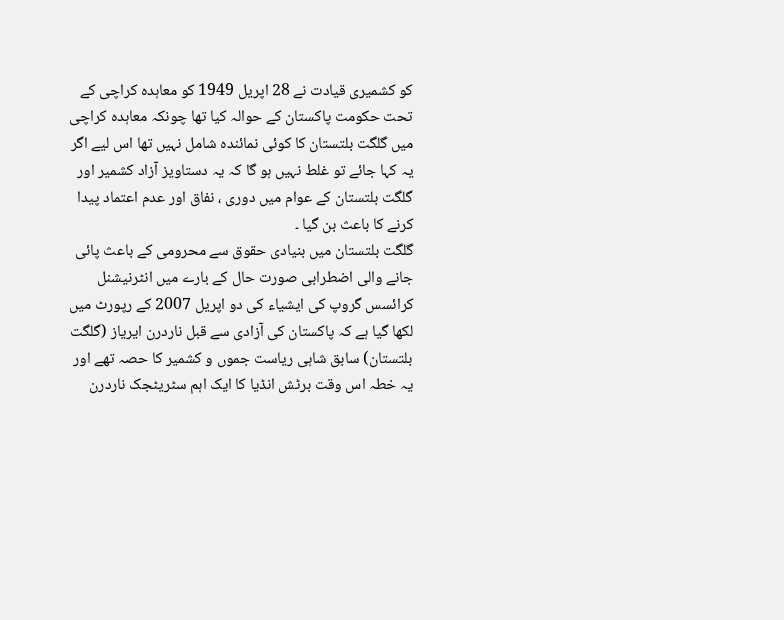کو کشمیری قیادت نے 28 اپریل 1949 کو معاہدہ کراچی کے تحت حکومت پاکستان کے حوالہ کیا تھا چونکہ معاہدہ کراچی میں گلگت بلتستان کا کوئی نمائندہ شامل نہیں تھا اس لیے اگر یہ کہا جائے تو غلط نہیں ہو گا کہ یہ دستاویز آزاد کشمیر اور گلگت بلتستان کے عوام میں دوری ، نفاق اور عدم اعتماد پیدا کرنے کا باعث بن گیا ۔
گلگت بلتستان میں بنیادی حقوق سے محرومی کے باعث پائی جانے والی اضطرابی صورت حال کے بارے میں انٹرنیشنل کرائسس گروپ کی ایشیاء کی دو اپریل 2007 کے رپورٹ میں لکھا گیا ہے کہ پاکستان کی آزادی سے قبل ناردرن ایریاز (گلگت بلتستان) سابق شاہی ریاست جموں و کشمیر کا حصہ تھے اور یہ خطہ اس وقت برٹش انڈیا کا ایک اہم سٹریٹجک ناردرن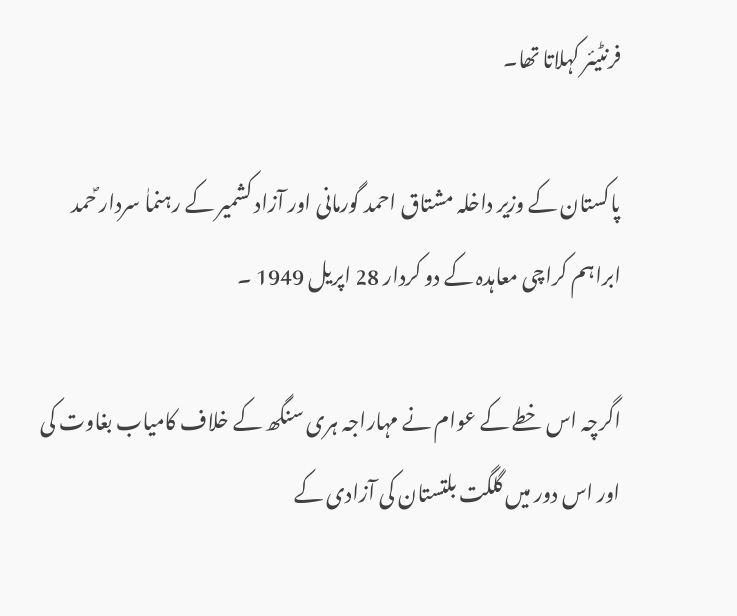فرنٹیئر کہلاتا تھا۔

پاکستان کے وزیر داخلہ مشتاق احمد گورمانی اور آزاد کشمیر کے رہنماٰ سردار ؐحمد ابراہم کراچی معاہدہ کے دو کردار 28 اپریل 1949 ۔

اگرچہ اس خطے کے عوام نے مہاراجہ ہری سنگھ کے خلاف کامیاب بغاوت کی اور اس دور میں گلگت بلتستان کی آزادی کے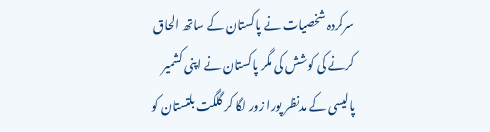سرکردہ شخصیات نے پاکستان کے ساتھ الحاق کرنے کی کوشش کی مگر پاکستان نے اپنی کشمیر پالیسی کے مدنظر پورا زور لگا کر گلگت بلتستان کو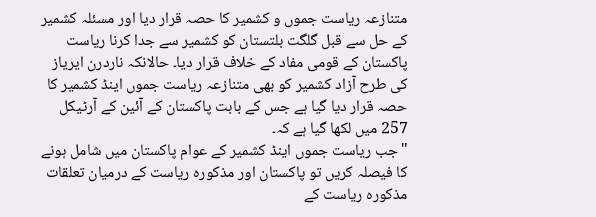متنازعہ ریاست جموں و کشمیر کا حصہ قرار دیا اور مسئلہ کشمیر کے حل سے قبل گلگت بلتستان کو کشمیر سے جدا کرنا ریاست پاکستان کے قومی مفاد کے خلاف قرار دیا۔ حالانکہ ناردرن ایریاز کی طرح آزاد کشمیر کو بھی متنازعہ ریاست جموں اینڈ کشمیر کا حصہ قرار دیا گیا ہے جس کے بابت پاکستان کے آئین کے آرٹیکل 257 میں لکھا گیا ہے کہ۔
"جب ریاست جموں اینڈ کشمیر کے عوام پاکستان میں شامل ہونے کا فیصلہ کریں تو پاکستان اور مذکورہ ریاست کے درمیان تعلقات مذکورہ ریاست کے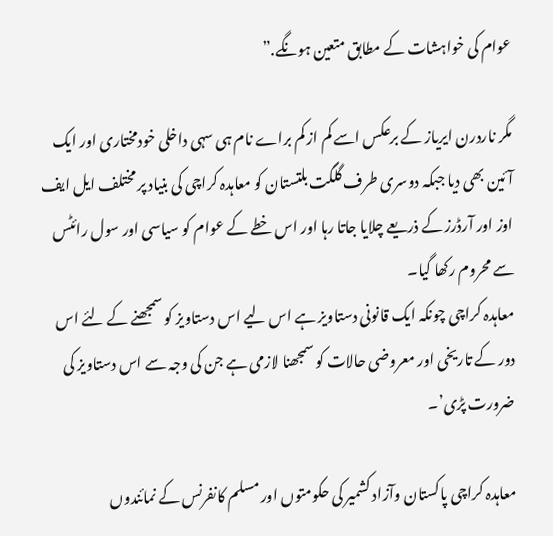عوام کی خواہشات کے مطابق متعین ہونگے.”

مگر ناردرن ایریاز کے برعکس اسے کم از کم براے نام ہی سہی داخلی خودمختاری اور ایک آئین بھی دیا جبکہ دوسری طرف گلگت بلتستان کو معاہدہ کراچی کی بنیاد پر مختلف ایل ایف اوز اور آرڈرز کے ذریعے چلایا جاتا رہا اور اس خطے کے عوام کو سیاسی اور سول رائٹس سے محروم رکھا گیا۔
معاہدہ کراچی چونکہ ایک قانونی دستاویز ہے اس لیے اس دستاویز کو سمجھنے کے لئے اس دور کے تاریخی اور معروضی حالات کو سمجھنا لازمی ہے جن کی وجہ سے اس دستاویز کی ضرورت پڑی’۔

معاہدہ کراچی پاکستان وآزاد کشمیر کی حکومتوں اور مسلم کانفرنس کے نمائندوں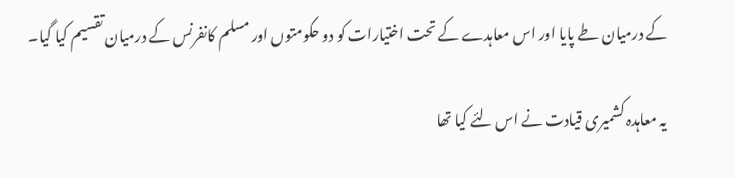کے درمیان طے پایا اور اس معاہدے کے تحت اختیارات کو دو حکومتوں اور مسلم کانفرنس کے درمیان تقسیم کیا گیا۔

یہ معاہدہ کشمیری قیادت نے اس لئے کیا تھا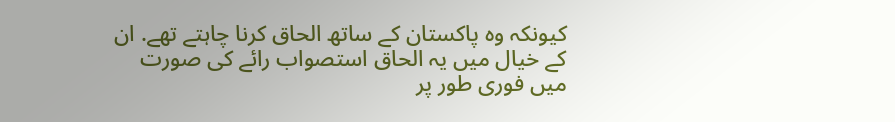کیونکہ وہ پاکستان کے ساتھ الحاق کرنا چاہتے تھے. ان کے خیال میں یہ الحاق استصواب رائے کی صورت میں فوری طور پر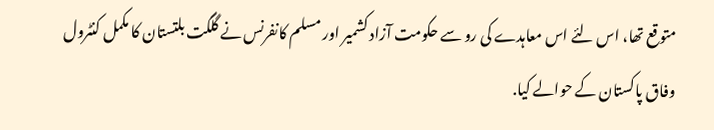متوقع تھا، اس لئے اس معاہدے کی رو سے حکومت آزاد کشمیر اور مسلم کانفرنس نے گلگت بلتستان کا مکمل کنٹرول وفاق پاکستان کے حوالے کیا.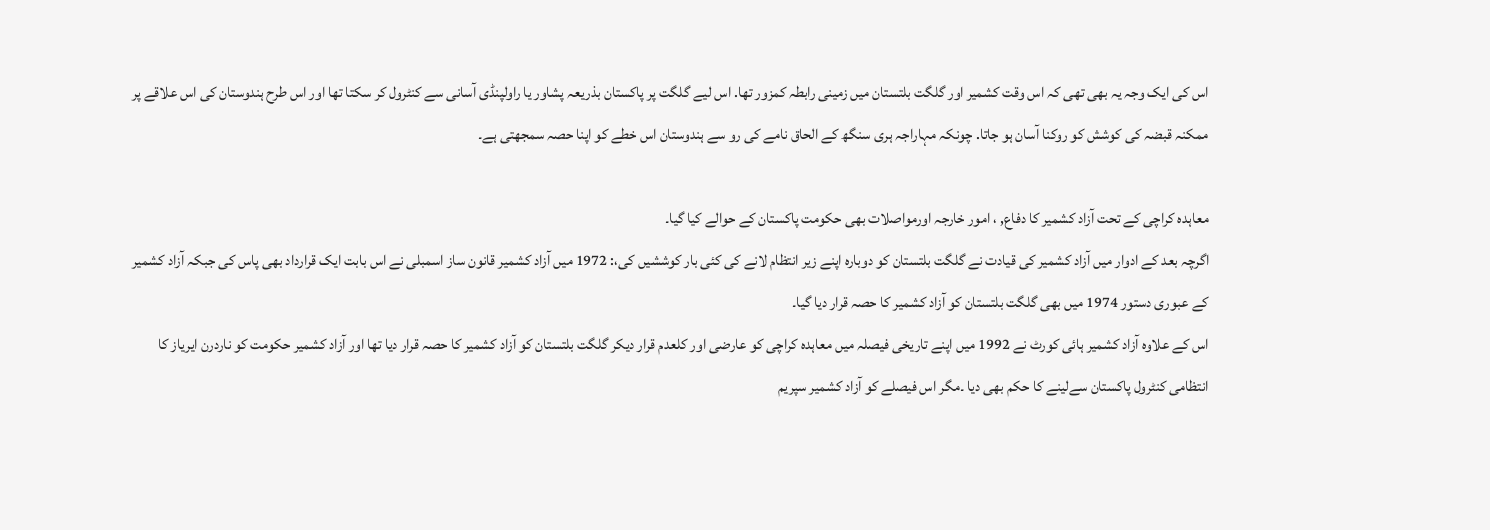اس کی ایک وجہ یہ بھی تھی کہ اس وقت کشمیر اور گلگت بلتستان میں زمینی رابطہ کمزور تھا. اس لیے گلگت پر پاکستان بذریعہ پشاور یا راولپنڈی آسانی سے کنٹرول کر سکتا تھا اور اس طرح ہندوستان کی اس علاقے پر ممکنہ قبضہ کی کوشش کو روکنا آسان ہو جاتا. چونکہ مہاراجہ ہری سنگھ کے الحاق نامے کی رو سے ہندوستان اس خطے کو اپنا حصہ سمجھتی ہے۔

معاہدہ کراچی کے تحت آزاد کشمیر کا دفاع, ، امور خارجہ اورمواصلات بھی حکومت پاکستان کے حوالے کیا گیا۔
اگرچہ بعد کے ادوار میں آزاد کشمیر کی قیادت نے گلگت بلتستان کو دوبارہ اپنے زیر انتظام لانے کی کئی بار کوششیں کی،: 1972 میں آزاد کشمیر قانون ساز اسمبلی نے اس بابت ایک قرارداد بھی پاس کی جبکہ آزاد کشمیر کے عبوری دستور 1974 میں بھی گلگت بلتستان کو آزاد کشمیر کا حصہ قرار دیا گیا۔
اس کے علاوہ آزاد کشمیر ہائی کورٹ نے 1992 میں اپنے تاریخی فیصلہ میں معاہدہ کراچی کو عارضی اور کلعدم قرار دیکر گلگت بلتستان کو آزاد کشمیر کا حصہ قرار دیا تھا اور آزاد کشمیر حکومت کو ناردرن ایریاز کا انتظامی کنٹرول پاکستان سےلینے کا حکم بھی دیا ۔مگر اس فیصلے کو آزاد کشمیر سپریم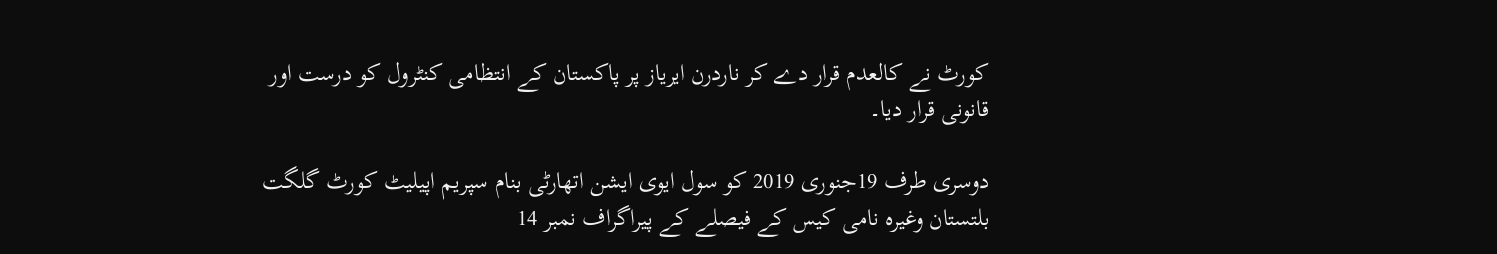کورٹ نے کالعدم قرار دے کر ناردرن ایریاز پر پاکستان کے انتظامی کنٹرول کو درست اور قانونی قرار دیا۔

دوسری طرف 19جنوری 2019 کو سول ایوی ایشن اتھارٹی بنام سپریم اپیلیٹ کورٹ گلگت بلتستان وغیرہ نامی کیس کے فیصلے کے پیراگراف نمبر 14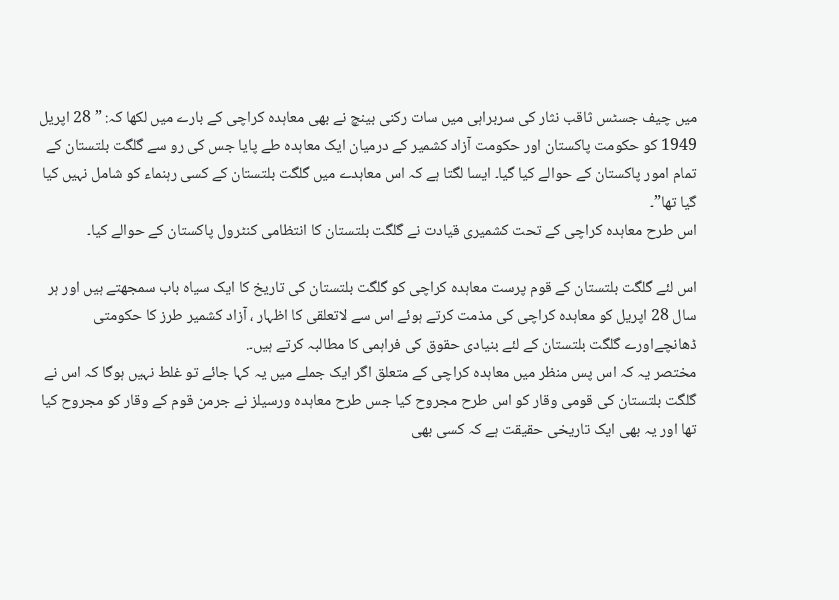میں چیف جسٹس ثاقب نثار کی سربراہی میں سات رکنی بینچ نے بھی معاہدہ کراچی کے بارے میں لکھا کہ: ” 28 اپریل 1949 کو حکومت پاکستان اور حکومت آزاد کشمیر کے درمیان ایک معاہدہ طے پایا جس کی رو سے گلگت بلتستان کے تمام امور پاکستان کے حوالے کیا گیا۔ ایسا لگتا ہے کہ اس معاہدے میں گلگت بلتستان کے کسی رہنماء کو شامل نہیں کیا گیا تھا”۔
اس طرح معاہدہ کراچی کے تحت کشمیری قیادت نے گلگت بلتستان کا انتظامی کنٹرول پاکستان کے حوالے کیا۔

اس لئے گلگت بلتستان کے قوم پرست معاہدہ کراچی کو گلگت بلتستان کی تاریخ کا ایک سیاہ باب سمجھتے ہیں اور ہر سال 28 اپریل کو معاہدہ کراچی کی مذمت کرتے ہوئے اس سے لاتعلقی کا اظہار ، آزاد کشمیر طرز کا حکومتی ڈھانچےاورے گلگت بلتستان کے لئے بنیادی حقوق کی فراہمی کا مطالبہ کرتے ہیں۔.
مختصر یہ کہ اس پس منظر میں معاہدہ کراچی کے متعلق اگر ایک جملے میں یہ کہا جائے تو غلط نہیں ہوگا کہ اس نے گلگت بلتستان کی قومی وقار کو اس طرح مجروح کیا جس طرح معاہدہ ورسیلز نے جرمن قوم کے وقار کو مجروح کیا تھا اور یہ بھی ایک تاریخی حقیقت ہے کہ کسی بھی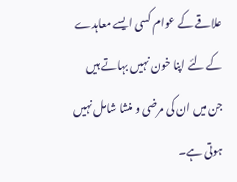علاقے کے عوام کسی ایسے معاہدے کے لئے اپنا خون نہیں بہاتے ہیں جن میں ان کی مرضی و منشا شامل نہیں ہوتی ہے۔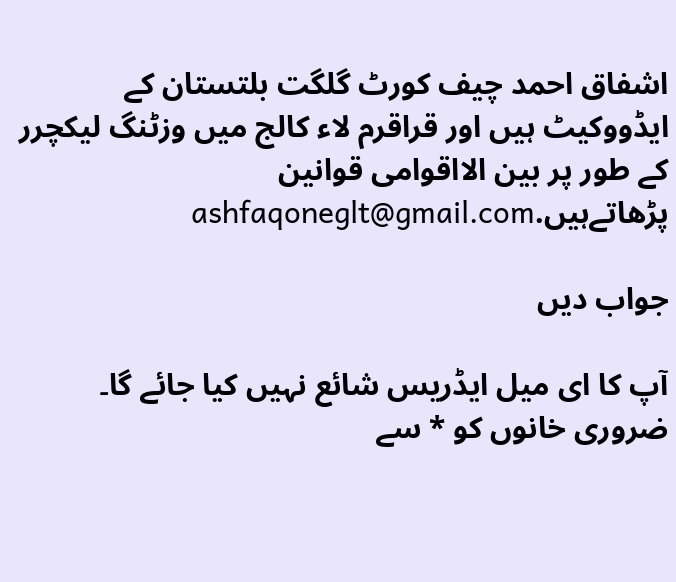اشفاق احمد چیف کورٹ گلگت بلتستان کے ایڈووکیٹ ہیں اور قراقرم لاء کالج میں وزٹنگ لیکچرر کے طور پر بین الااقوامی قوانین پڑھاتےہیں.ashfaqoneglt@gmail.com

جواب دیں

آپ کا ای میل ایڈریس شائع نہیں کیا جائے گا۔ ضروری خانوں کو * سے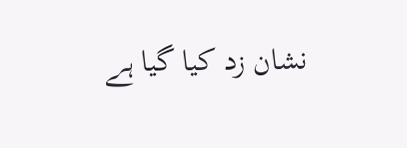نشان زد کیا گیا ہے